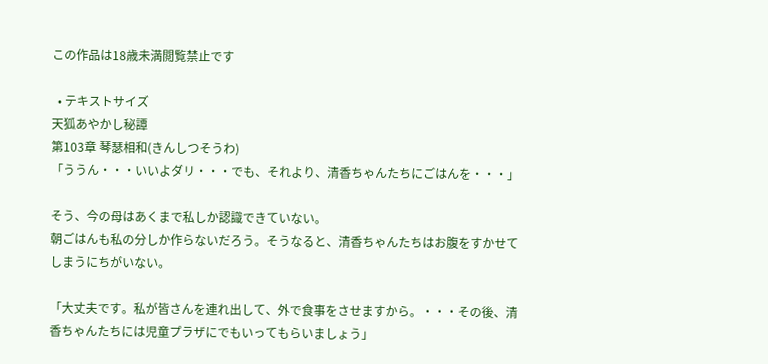この作品は18歳未満閲覧禁止です

  • テキストサイズ
天狐あやかし秘譚
第103章 琴瑟相和(きんしつそうわ)
「ううん・・・いいよダリ・・・でも、それより、清香ちゃんたちにごはんを・・・」

そう、今の母はあくまで私しか認識できていない。
朝ごはんも私の分しか作らないだろう。そうなると、清香ちゃんたちはお腹をすかせてしまうにちがいない。

「大丈夫です。私が皆さんを連れ出して、外で食事をさせますから。・・・その後、清香ちゃんたちには児童プラザにでもいってもらいましょう」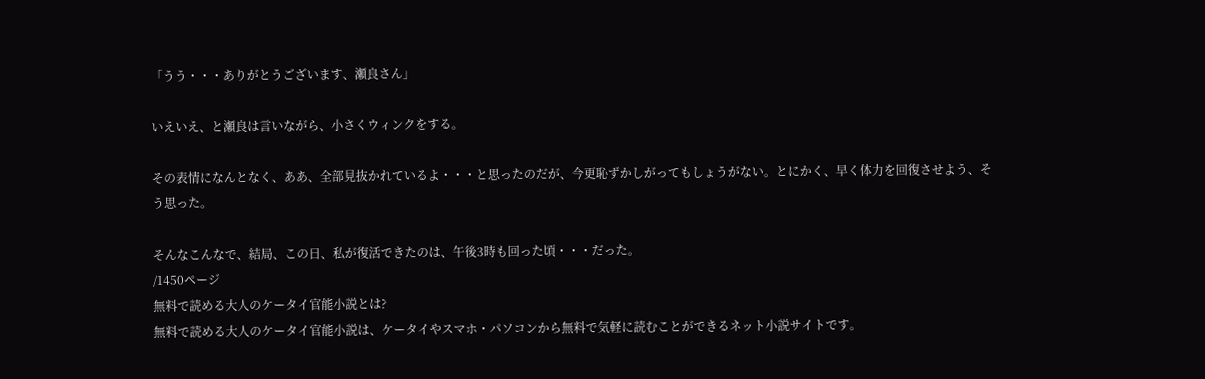「うう・・・ありがとうございます、瀬良さん」

いえいえ、と瀬良は言いながら、小さくウィンクをする。

その表情になんとなく、ああ、全部見抜かれているよ・・・と思ったのだが、今更恥ずかしがってもしょうがない。とにかく、早く体力を回復させよう、そう思った。

そんなこんなで、結局、この日、私が復活できたのは、午後3時も回った頃・・・だった。
/1450ページ
無料で読める大人のケータイ官能小説とは?
無料で読める大人のケータイ官能小説は、ケータイやスマホ・パソコンから無料で気軽に読むことができるネット小説サイトです。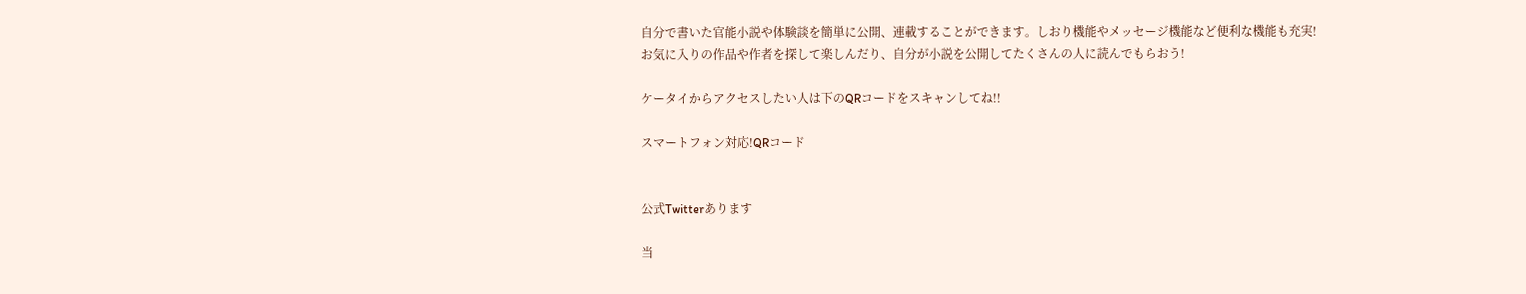自分で書いた官能小説や体験談を簡単に公開、連載することができます。しおり機能やメッセージ機能など便利な機能も充実!
お気に入りの作品や作者を探して楽しんだり、自分が小説を公開してたくさんの人に読んでもらおう!

ケータイからアクセスしたい人は下のQRコードをスキャンしてね!!

スマートフォン対応!QRコード


公式Twitterあります

当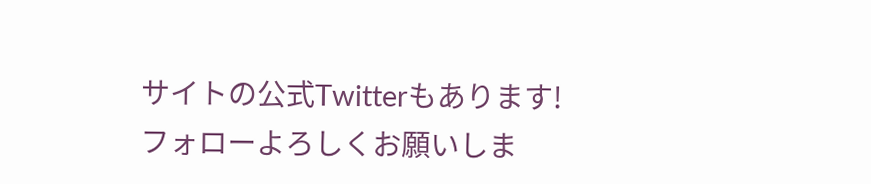サイトの公式Twitterもあります!
フォローよろしくお願いしま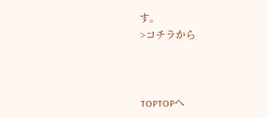す。
>コチラから



TOPTOPへ